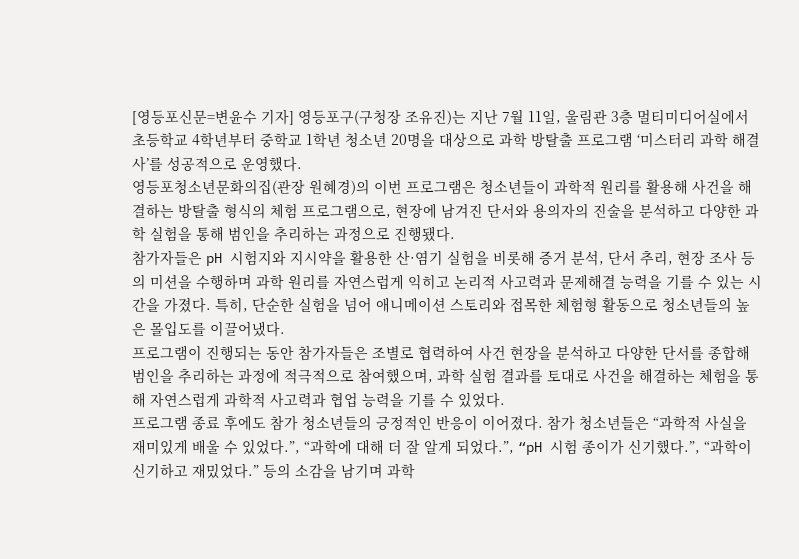[영등포신문=변윤수 기자] 영등포구(구청장 조유진)는 지난 7월 11일, 울림관 3층 멀티미디어실에서 초등학교 4학년부터 중학교 1학년 청소년 20명을 대상으로 과학 방탈출 프로그램 ‘미스터리 과학 해결사’를 성공적으로 운영했다.
영등포청소년문화의집(관장 원혜경)의 이번 프로그램은 청소년들이 과학적 원리를 활용해 사건을 해결하는 방탈출 형식의 체험 프로그램으로, 현장에 남겨진 단서와 용의자의 진술을 분석하고 다양한 과학 실험을 통해 범인을 추리하는 과정으로 진행됐다.
참가자들은 pH 시험지와 지시약을 활용한 산·염기 실험을 비롯해 증거 분석, 단서 추리, 현장 조사 등의 미션을 수행하며 과학 원리를 자연스럽게 익히고 논리적 사고력과 문제해결 능력을 기를 수 있는 시간을 가졌다. 특히, 단순한 실험을 넘어 애니메이션 스토리와 접목한 체험형 활동으로 청소년들의 높은 몰입도를 이끌어냈다.
프로그램이 진행되는 동안 참가자들은 조별로 협력하여 사건 현장을 분석하고 다양한 단서를 종합해 범인을 추리하는 과정에 적극적으로 참여했으며, 과학 실험 결과를 토대로 사건을 해결하는 체험을 통해 자연스럽게 과학적 사고력과 협업 능력을 기를 수 있었다.
프로그램 종료 후에도 참가 청소년들의 긍정적인 반응이 이어졌다. 참가 청소년들은 “과학적 사실을 재미있게 배울 수 있었다.”, “과학에 대해 더 잘 알게 되었다.”, “pH 시험 종이가 신기했다.”, “과학이 신기하고 재밌었다.” 등의 소감을 남기며 과학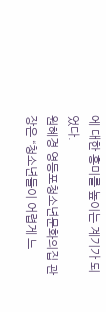에 대한 흥미를 높이는 계기가 되었다.
원혜경 영등포청소년문화의집 관장은 “청소년들이 어렵게 느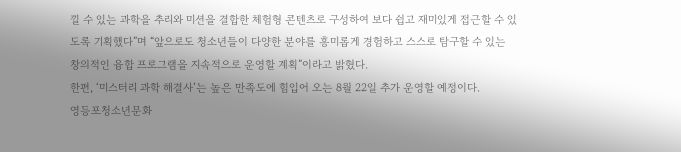낄 수 있는 과학을 추리와 미션을 결합한 체험형 콘텐츠로 구성하여 보다 쉽고 재미있게 접근할 수 있도록 기획했다”며 “앞으로도 청소년들이 다양한 분야를 흥미롭게 경험하고 스스로 탐구할 수 있는 창의적인 융합 프로그램을 지속적으로 운영할 계획”이라고 밝혔다.
한편, ‘미스터리 과학 해결사’는 높은 만족도에 힘입어 오는 8월 22일 추가 운영할 예정이다.
영등포청소년문화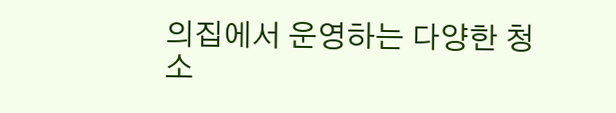의집에서 운영하는 다양한 청소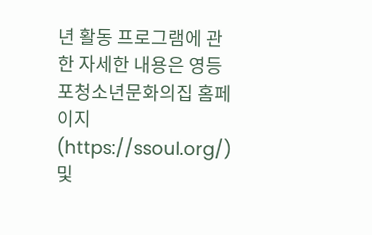년 활동 프로그램에 관한 자세한 내용은 영등포청소년문화의집 홈페이지(https://ssoul.org/) 및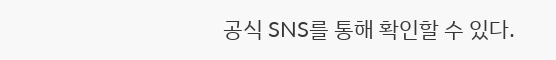공식 SNS를 통해 확인할 수 있다.